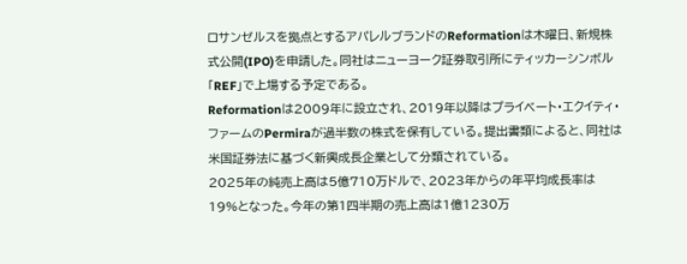ロサンゼルスを拠点とするアパレルブランドのReformationは木曜日、新規株式公開(IPO)を申請した。同社はニューヨーク証券取引所にティッカーシンボル「REF」で上場する予定である。
Reformationは2009年に設立され、2019年以降はプライベート・エクイティ・ファームのPermiraが過半数の株式を保有している。提出書類によると、同社は米国証券法に基づく新興成長企業として分類されている。
2025年の純売上高は5億710万ドルで、2023年からの年平均成長率は19%となった。今年の第1四半期の売上高は1億1230万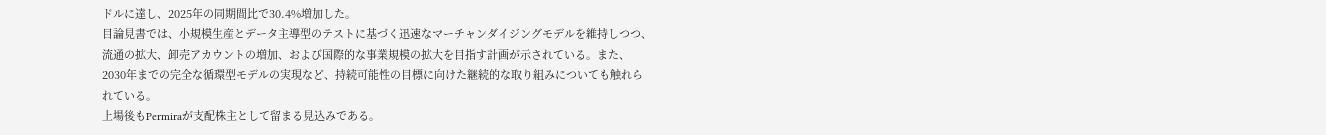ドルに達し、2025年の同期間比で30.4%増加した。
目論見書では、小規模生産とデータ主導型のテストに基づく迅速なマーチャンダイジングモデルを維持しつつ、流通の拡大、卸売アカウントの増加、および国際的な事業規模の拡大を目指す計画が示されている。また、2030年までの完全な循環型モデルの実現など、持続可能性の目標に向けた継続的な取り組みについても触れられている。
上場後もPermiraが支配株主として留まる見込みである。